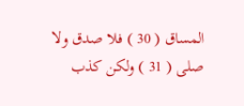المساق ( 30 ) فلا صدق ولا صلى ( 31 ) ولكن كذب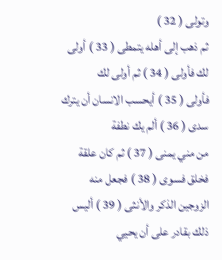وتولى ( 32 )
ثم ذهب إلى أهله يتمطى ( 33 ) أولى لك فأولى ( 34 ) ثم أولى لك
فأولى ( 35 ) أيحسب الانسان أن يترك سدى ( 36 ) ألم يك نطفة
من مني يمنى ( 37 ) ثم كان علقة فخلق فسوى ( 38 ) فجعل منه
الزوجين الذكر والأنثى ( 39 ) أليس ذلك بقادر على أن يحيي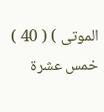الموتى ) ( 40 ) خمس عشرة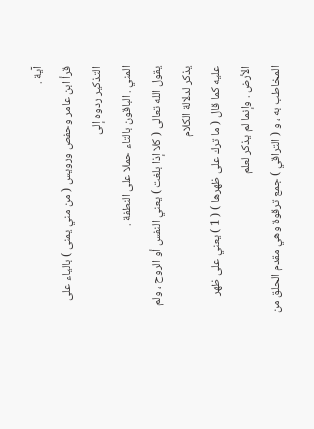آية .
قرأ ابن عامر وحفص ورويس ( من مني يمنى ) بالياء على التذكير ردوه إلى
المني . الباقون بالتاء حملا على النطفة .
يقول الله تعالى ( كلا إذا بلغت ) يعني النفس أو الروح ، ولم يذكر لدلالة الكلام
عليه كما قال ( ما ترك على ظهرها ) ( 1 ) يعني على ظهر الأرض . وإنما لم يذكر لعلم
المخاطب به ، و ( التراقي ) جمع ترقوة وهي مقدم الحلق من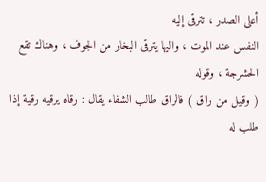أعلى الصدر ، تترقى إليه
النفس عند الموت ، واليها يترقى البخار من الجوف ، وهناك تقع الحشرجة ، وقوله
( وقيل من راق ) فالراق طالب الشفاء يقال : رقاه يرقيه رقية إذا طلب له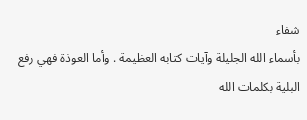شفاء
بأسماء الله الجليلة وآيات كتابه العظيمة . وأما العوذة فهي رفع البلية بكلمات الله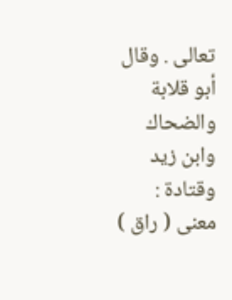تعالى . وقال أبو قلابة والضحاك وابن زيد وقتادة : معنى ( راق )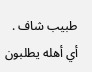طبيب شاف .
أي أهله يطلبون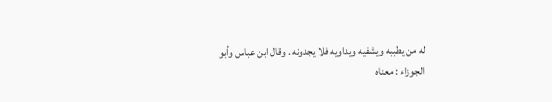له من يطببه ويشفيه ويداويه فلا يجدونه . وقال ابن عباس وأبو
الجوزاء : معناه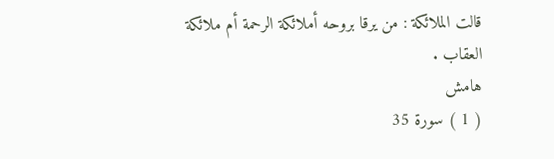قالت الملائكة : من يرقا بروحه أملائكة الرحمة أم ملائكة العقاب .
هامش
( 1 ) سورة 35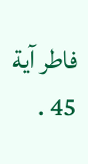فاطر آية 45 .